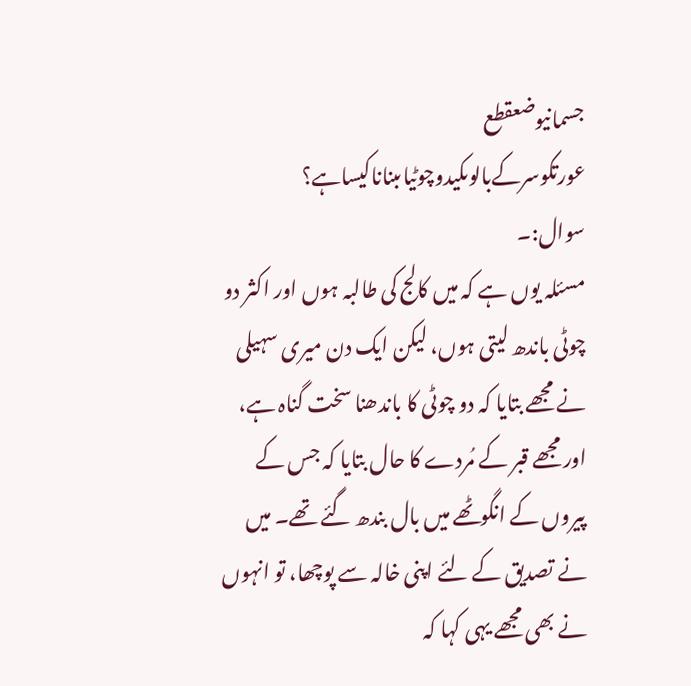جسمانیوضعقطع
عورتکوسرکےبالوںکیدوچوٹیاںبناناکیساہے؟
سوال:۔
مسئلہ یوں ہے کہ میں کالج کی طالبہ ہوں اور اکثر دو چوٹی باندھ لیتی ہوں، لیکن ایک دن میری سہیلی نے مجھے بتایا کہ دو چوٹی کا باندھنا سخت گناہ ہے، اور مجھے قبر کے مُردے کا حال بتایا کہ جس کے پیروں کے انگوٹھے میں بال بندھ گئے تھے۔ میں نے تصدیق کے لئے اپنی خالہ سے پوچھا، تو انہوں نے بھی مجھے یہی کہا کہ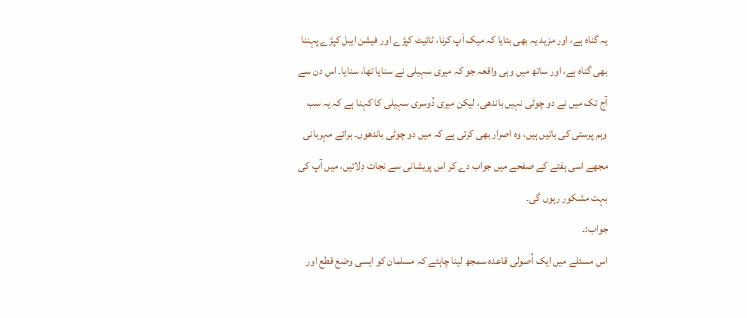یہ گناہ ہے، اور مزید یہ بھی بتایا کہ میک اَپ کرنا، ٹائیٹ کپڑے اور فیشن ایبل کپڑے پہننا بھی گناہ ہے، اور ساتھ میں وہی واقعہ جو کہ میری سہیلی نے سنایا تھا، سنایا۔ اس دن سے آج تک میں نے دو چوٹی نہیں باندھی، لیکن میری دُوسری سہیلی کا کہنا ہے کہ یہ سب وہم پرستی کی باتیں ہیں، وہ اصرار بھی کرتی ہے کہ میں دو چوٹی باندھوں۔ برائے مہربانی مجھے اسی ہفتے کے صفحے میں جواب دے کر اس پریشانی سے نجات دِلائیں، میں آپ کی بہت مشکور رہوں گی۔
جواب:۔
اس مسئلے میں ایک اُصولی قاعدہ سمجھ لینا چاہئے کہ مسلمان کو ایسی وضع قطع اور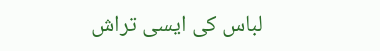لباس کی ایسی تراش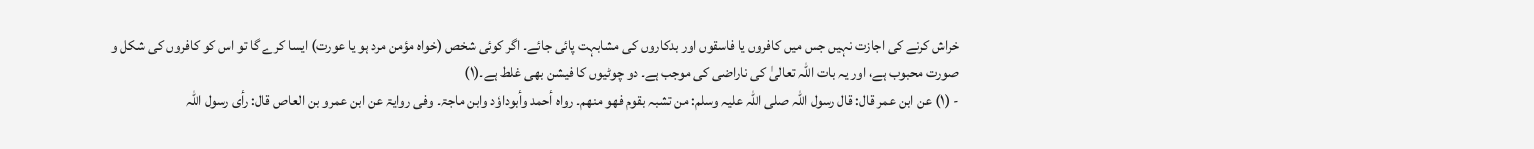خراش کرنے کی اجازت نہیں جس میں کافروں یا فاسقوں اور بدکاروں کی مشابہت پائی جائے۔ اگر کوئی شخص (خواہ مؤمن مرد ہو یا عورت) ایسا کرے گا تو اس کو کافروں کی شکل و صورت محبوب ہے، اور یہ بات اللہ تعالیٰ کی ناراضی کی موجب ہے۔ دو چوٹیوں کا فیشن بھی غلط ہے۔(۱)
- (۱) عن ابن عمر قال: قال رسول اللہ صلی اللہ علیہ وسلم: من تشبہ بقوم فھو منھم۔ رواہ أحمد وأبوداوٗد وابن ماجۃ۔ وفی روایۃ عن ابن عمرو بن العاص قال: رأی رسول اللہ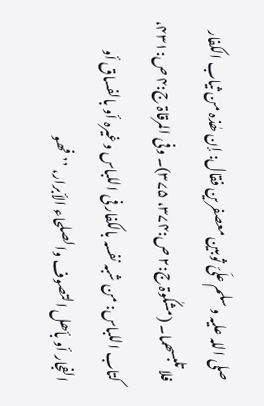صلی اللہ علیہ وسلم علَیّ ثوبین معصفرین فقال: إن ھٰذہ من ثیاب الکفار فلا تلبسھما۔ (مشکٰوۃ ج:۲ ص:۳۷۴، ۳۷۵)۔ وفی المرقاۃ ج:۴ ص:۴۳۱، کتاب اللباس: من شبہ نفسہ بالکفار فی اللباس وغیرہ أو بالفساق أو الفجار أو بأھل التصوف والصلحاء الأبرار، ’’فھو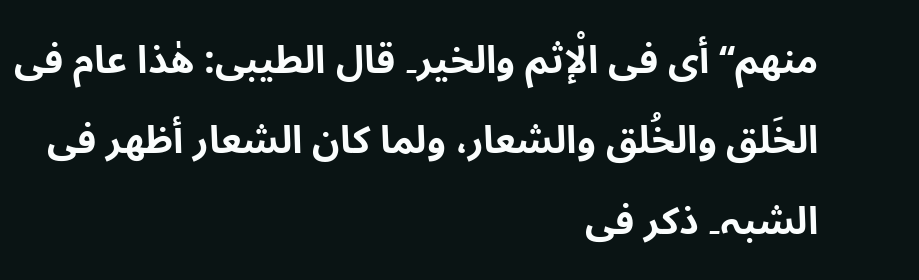منھم‘‘ أی فی الْإثم والخیر۔ قال الطیبی: ھٰذا عام فی الخَلق والخُلق والشعار، ولما کان الشعار أظھر فی الشبہ۔ ذکر فی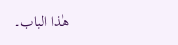ھٰذا الباب۔